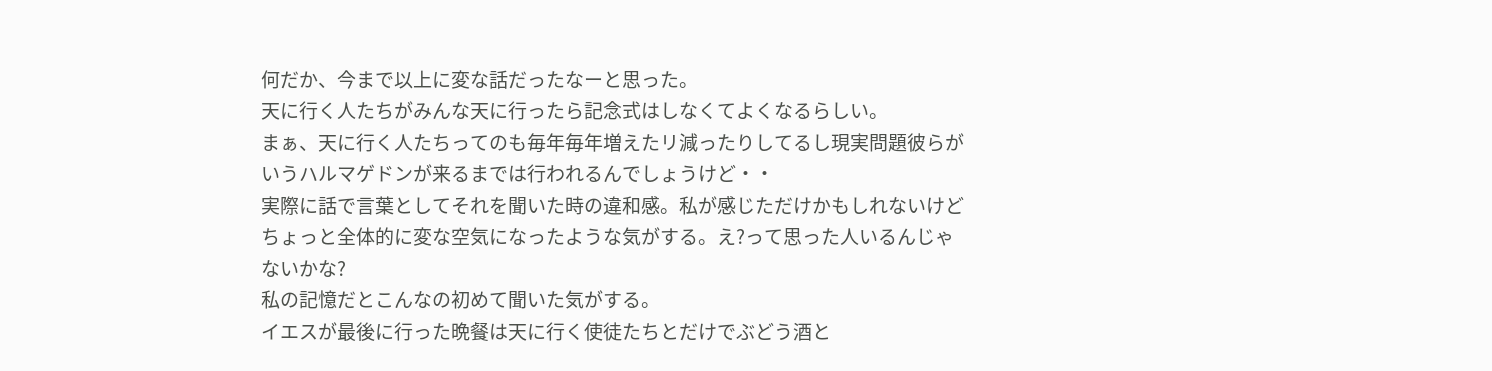何だか、今まで以上に変な話だったなーと思った。
天に行く人たちがみんな天に行ったら記念式はしなくてよくなるらしい。
まぁ、天に行く人たちってのも毎年毎年増えたリ減ったりしてるし現実問題彼らがいうハルマゲドンが来るまでは行われるんでしょうけど・・
実際に話で言葉としてそれを聞いた時の違和感。私が感じただけかもしれないけどちょっと全体的に変な空気になったような気がする。え?って思った人いるんじゃないかな?
私の記憶だとこんなの初めて聞いた気がする。
イエスが最後に行った晩餐は天に行く使徒たちとだけでぶどう酒と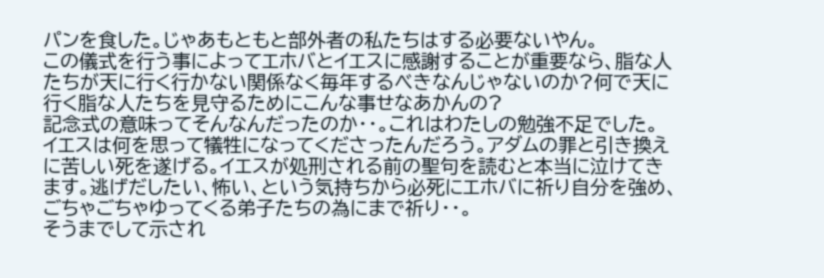パンを食した。じゃあもともと部外者の私たちはする必要ないやん。
この儀式を行う事によってエホバとイエスに感謝することが重要なら、脂な人たちが天に行く行かない関係なく毎年するべきなんじゃないのか?何で天に行く脂な人たちを見守るためにこんな事せなあかんの?
記念式の意味ってそんなんだったのか・・。これはわたしの勉強不足でした。
イエスは何を思って犠牲になってくださったんだろう。アダムの罪と引き換えに苦しい死を遂げる。イエスが処刑される前の聖句を読むと本当に泣けてきます。逃げだしたい、怖い、という気持ちから必死にエホバに祈り自分を強め、ごちゃごちゃゆってくる弟子たちの為にまで祈り・・。
そうまでして示され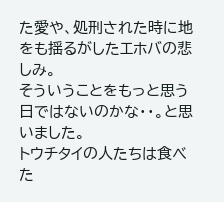た愛や、処刑された時に地をも揺るがしたエホバの悲しみ。
そういうことをもっと思う日ではないのかな・・。と思いました。
トウチタイの人たちは食べた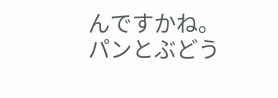んですかね。パンとぶどう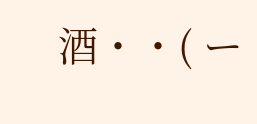酒・・( ー